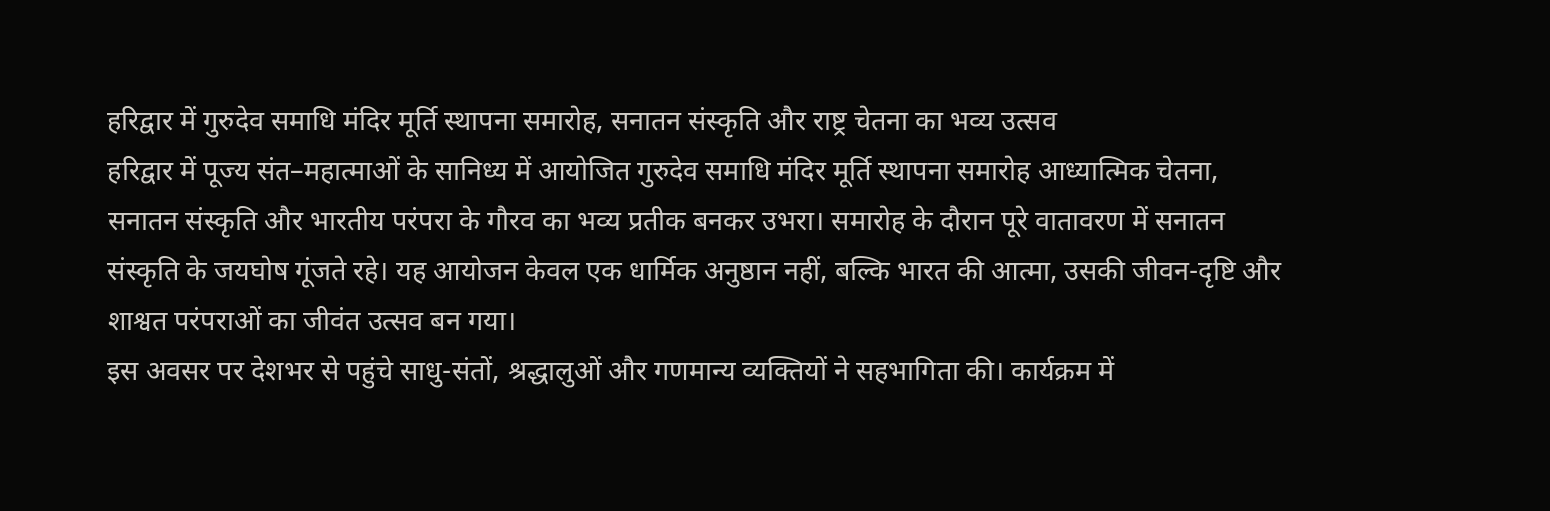हरिद्वार में गुरुदेव समाधि मंदिर मूर्ति स्थापना समारोह, सनातन संस्कृति और राष्ट्र चेतना का भव्य उत्सव
हरिद्वार में पूज्य संत–महात्माओं के सानिध्य में आयोजित गुरुदेव समाधि मंदिर मूर्ति स्थापना समारोह आध्यात्मिक चेतना, सनातन संस्कृति और भारतीय परंपरा के गौरव का भव्य प्रतीक बनकर उभरा। समारोह के दौरान पूरे वातावरण में सनातन संस्कृति के जयघोष गूंजते रहे। यह आयोजन केवल एक धार्मिक अनुष्ठान नहीं, बल्कि भारत की आत्मा, उसकी जीवन-दृष्टि और शाश्वत परंपराओं का जीवंत उत्सव बन गया।
इस अवसर पर देशभर से पहुंचे साधु-संतों, श्रद्धालुओं और गणमान्य व्यक्तियों ने सहभागिता की। कार्यक्रम में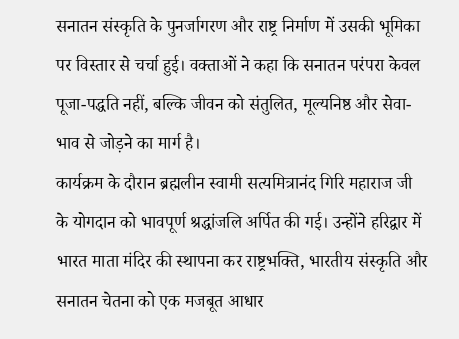सनातन संस्कृति के पुनर्जागरण और राष्ट्र निर्माण में उसकी भूमिका पर विस्तार से चर्चा हुई। वक्ताओं ने कहा कि सनातन परंपरा केवल पूजा-पद्धति नहीं, बल्कि जीवन को संतुलित, मूल्यनिष्ठ और सेवा-भाव से जोड़ने का मार्ग है।
कार्यक्रम के दौरान ब्रह्मलीन स्वामी सत्यमित्रानंद गिरि महाराज जी के योगदान को भावपूर्ण श्रद्धांजलि अर्पित की गई। उन्होंने हरिद्वार में भारत माता मंदिर की स्थापना कर राष्ट्रभक्ति, भारतीय संस्कृति और सनातन चेतना को एक मजबूत आधार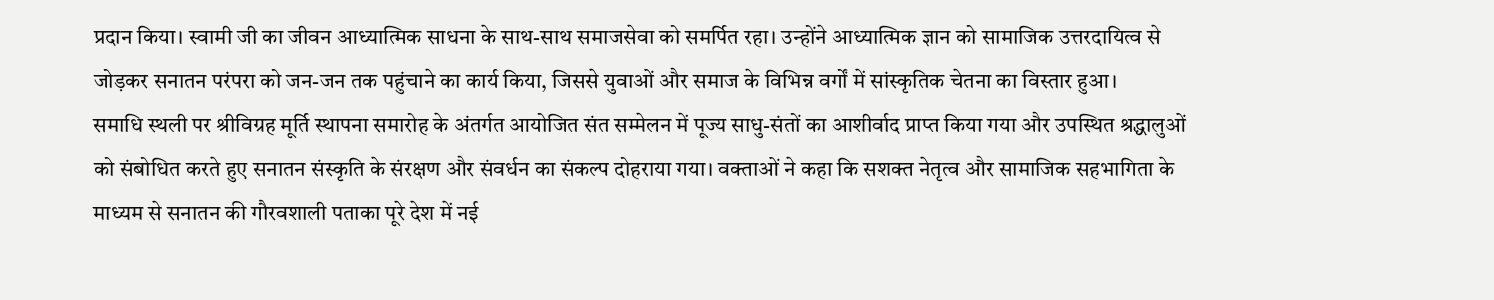प्रदान किया। स्वामी जी का जीवन आध्यात्मिक साधना के साथ-साथ समाजसेवा को समर्पित रहा। उन्होंने आध्यात्मिक ज्ञान को सामाजिक उत्तरदायित्व से जोड़कर सनातन परंपरा को जन-जन तक पहुंचाने का कार्य किया, जिससे युवाओं और समाज के विभिन्न वर्गों में सांस्कृतिक चेतना का विस्तार हुआ।
समाधि स्थली पर श्रीविग्रह मूर्ति स्थापना समारोह के अंतर्गत आयोजित संत सम्मेलन में पूज्य साधु-संतों का आशीर्वाद प्राप्त किया गया और उपस्थित श्रद्धालुओं को संबोधित करते हुए सनातन संस्कृति के संरक्षण और संवर्धन का संकल्प दोहराया गया। वक्ताओं ने कहा कि सशक्त नेतृत्व और सामाजिक सहभागिता के माध्यम से सनातन की गौरवशाली पताका पूरे देश में नई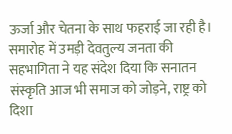ऊर्जा और चेतना के साथ फहराई जा रही है।
समारोह में उमड़ी देवतुल्य जनता की सहभागिता ने यह संदेश दिया कि सनातन संस्कृति आज भी समाज को जोड़ने, राष्ट्र को दिशा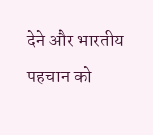देने और भारतीय पहचान को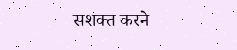सशक्त करने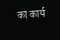का कार्य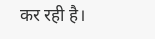कर रही है।